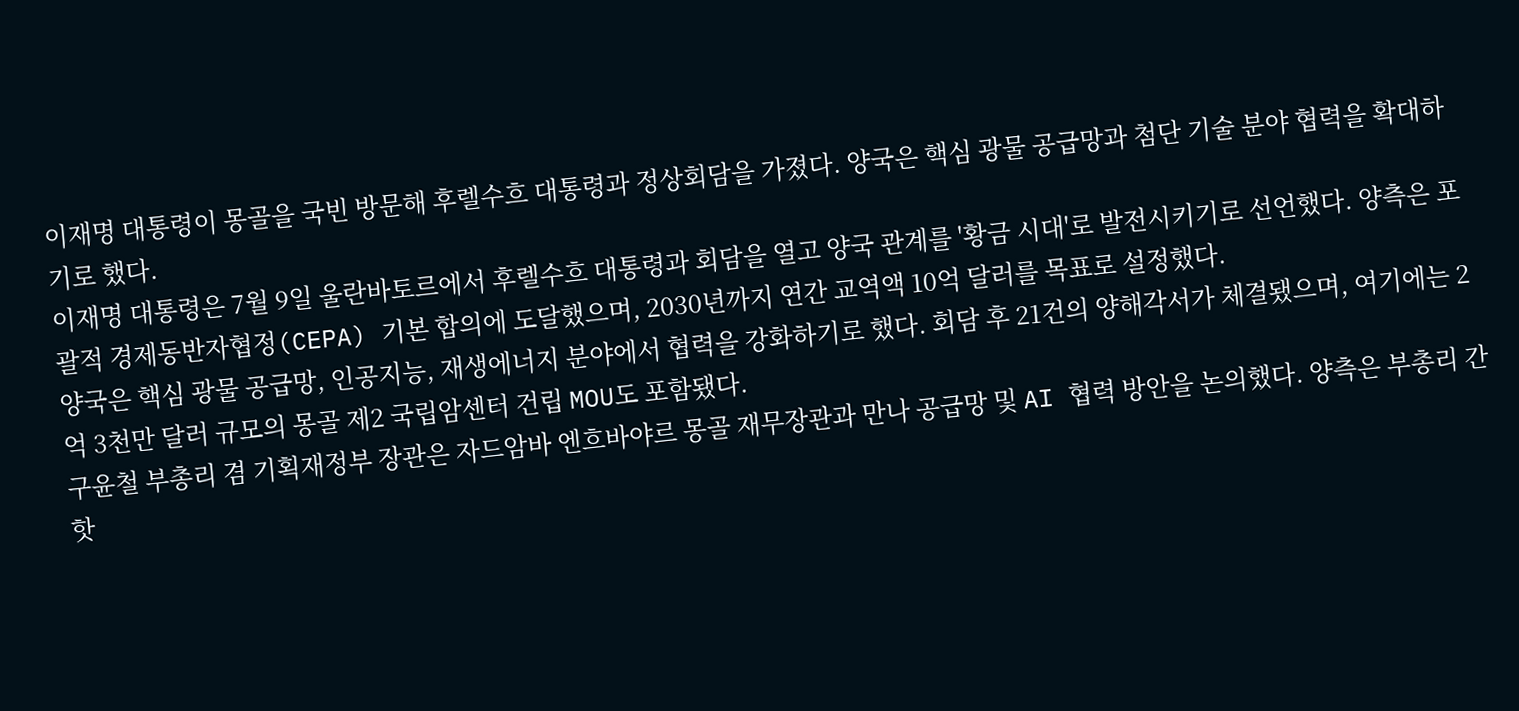이재명 대통령이 몽골을 국빈 방문해 후렐수흐 대통령과 정상회담을 가졌다. 양국은 핵심 광물 공급망과 첨단 기술 분야 협력을 확대하기로 했다.
이재명 대통령은 7월 9일 울란바토르에서 후렐수흐 대통령과 회담을 열고 양국 관계를 '황금 시대'로 발전시키기로 선언했다. 양측은 포괄적 경제동반자협정(CEPA) 기본 합의에 도달했으며, 2030년까지 연간 교역액 10억 달러를 목표로 설정했다.
양국은 핵심 광물 공급망, 인공지능, 재생에너지 분야에서 협력을 강화하기로 했다. 회담 후 21건의 양해각서가 체결됐으며, 여기에는 2억 3천만 달러 규모의 몽골 제2 국립암센터 건립 MOU도 포함됐다.
구윤철 부총리 겸 기획재정부 장관은 자드암바 엔흐바야르 몽골 재무장관과 만나 공급망 및 AI 협력 방안을 논의했다. 양측은 부총리 간 핫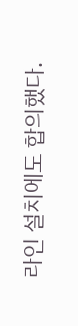라인 설치에도 합의했다.